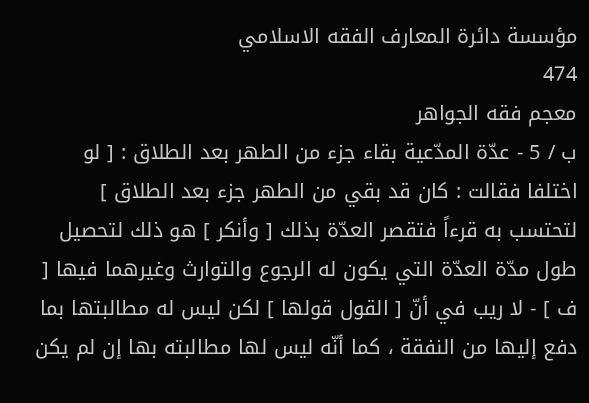مؤسسة دائرة المعارف الفقه الاسلامي
474
معجم فقه الجواهر
ب / 5 - عدّة المدّعية بقاء جزء من الطهر بعد الطلاق : [ لو اختلفا فقالت : كان قد بقي من الطهر جزء بعد الطلاق ] لتحتسب به قرءاً فتقصر العدّة بذلك [ وأنكر ] هو ذلك لتحصيل طول مدّة العدّة التي يكون له الرجوع والتوارث وغيرهما فيها [ ف ] - لا ريب في أنّ [ القول قولها ] لكن ليس له مطالبتها بما دفع إليها من النفقة ، كما أنّه ليس لها مطالبته بها إن لم يكن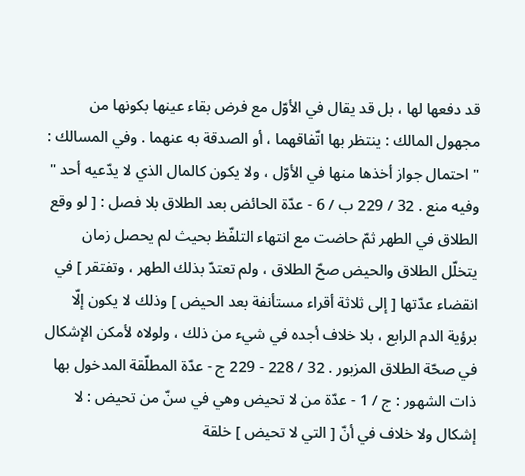قد دفعها لها ، بل قد يقال في الأوّل مع فرض بقاء عينها بكونها من مجهول المالك : ينتظر بها اتّفاقهما ، أو الصدقة به عنهما . وفي المسالك : " احتمال جواز أخذها منها في الأوّل ، ولا يكون كالمال الذي لا يدّعيه أحد " وفيه منع . 32 / 229 ب / 6 - عدّة الحائض بعد الطلاق بلا فصل : [ لو وقع الطلاق في الطهر ثمّ حاضت مع انتهاء التلفّظ بحيث لم يحصل زمان يتخلّل الطلاق والحيض صحّ الطلاق ، ولم تعتدّ بذلك الطهر ، وتفتقر ] في انقضاء عدّتها [ إلى ثلاثة أقراء مستأنفة بعد الحيض ] وذلك لا يكون إلّا برؤية الدم الرابع ، بلا خلاف أجده في شيء من ذلك ، ولولاه لأمكن الإشكال في صحّة الطلاق المزبور . 32 / 228 - 229 ج - عدّة المطلّقة المدخول بها ذات الشهور : ج / 1 - عدّة من لا تحيض وهي في سنّ من تحيض : لا إشكال ولا خلاف في أنّ [ التي لا تحيض ] خلقة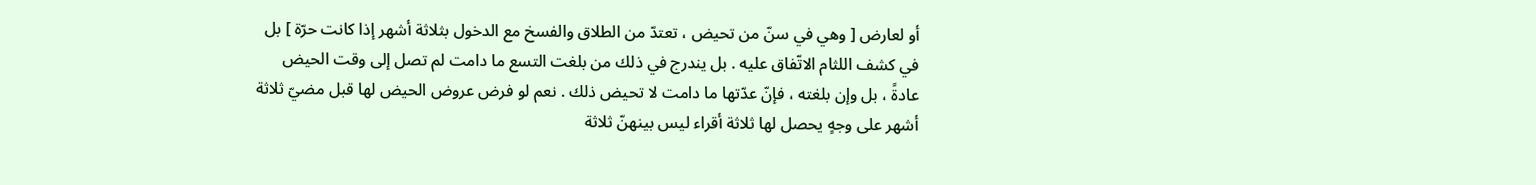أو لعارض [ وهي في سنّ من تحيض ، تعتدّ من الطلاق والفسخ مع الدخول بثلاثة أشهر إذا كانت حرّة ] بل في كشف اللثام الاتّفاق عليه . بل يندرج في ذلك من بلغت التسع ما دامت لم تصل إلى وقت الحيض عادةً ، بل وإن بلغته ، فإنّ عدّتها ما دامت لا تحيض ذلك . نعم لو فرض عروض الحيض لها قبل مضيّ ثلاثة أشهر على وجهٍ يحصل لها ثلاثة أقراء ليس بينهنّ ثلاثة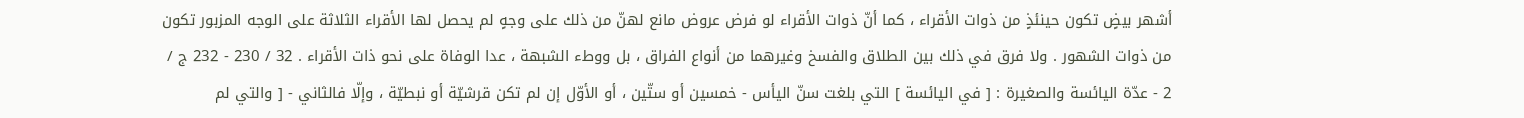أشهر بيضٍ تكون حينئذٍ من ذوات الأقراء ، كما أنّ ذوات الأقراء لو فرض عروض مانع لهنّ من ذلك على وجهٍ لم يحصل لها الأقراء الثلاثة على الوجه المزبور تكون من ذوات الشهور . ولا فرق في ذلك بين الطلاق والفسخ وغيرهما من أنواع الفراق ، بل ووطء الشبهة ، عدا الوفاة على نحو ذات الأقراء . 32 / 230 - 232 ج / 2 - عدّة اليائسة والصغيرة : [ في اليائسة ] التي بلغت سنّ اليأس - خمسين أو ستّين ، أو الأوّل إن لم تكن قرشيّة أو نبطيّة ، وإلّا فالثاني - [ والتي لم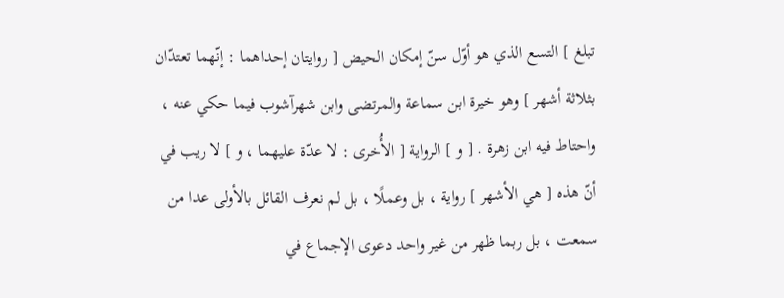تبلغ ] التسع الذي هو أوّل سنّ إمكان الحيض [ روايتان إحداهما : إنّهما تعتدّان بثلاثة أشهر ] وهو خيرة ابن سماعة والمرتضى وابن شهرآشوب فيما حكي عنه ، واحتاط فيه ابن زهرة . [ و ] الرواية [ الأُخرى : لا عدّة عليهما ، و ] لا ريب في أنّ هذه [ هي الأشهر ] رواية ، بل وعملًا ، بل لم نعرف القائل بالأولى عدا من سمعت ، بل ربما ظهر من غير واحد دعوى الإجماع في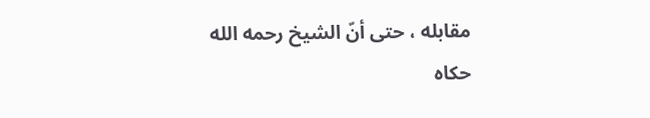مقابله ، حتى أنّ الشيخ رحمه الله حكاه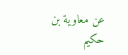عن معاوية بن حكيم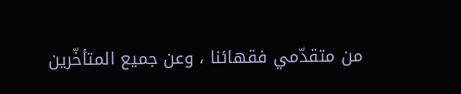من متقدّمي فقهائنا ، وعن جميع المتأخّرين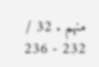منهم . 32 / 232 - 236